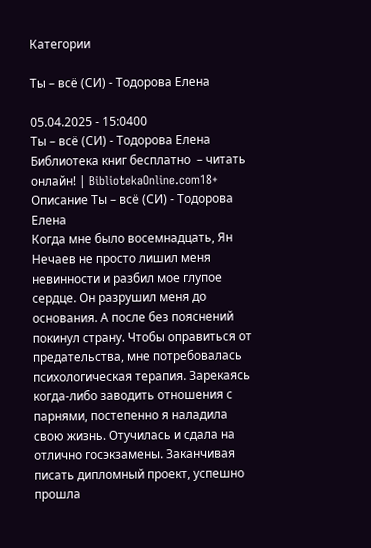Категории

Ты – всё (СИ) - Тодорова Елена

05.04.2025 - 15:0400
Ты – всё (СИ) - Тодорова Елена Библиотека книг бесплатно  – читать онлайн! | BibliotekaOnline.com18+
Описание Ты – всё (СИ) - Тодорова Елена
Когда мне было восемнадцать, Ян Нечаев не просто лишил меня невинности и разбил мое глупое сердце. Он разрушил меня до основания. А после без пояснений покинул страну. Чтобы оправиться от предательства, мне потребовалась психологическая терапия. Зарекаясь когда-либо заводить отношения с парнями, постепенно я наладила свою жизнь. Отучилась и сдала на отлично госэкзамены. Заканчивая писать дипломный проект, успешно прошла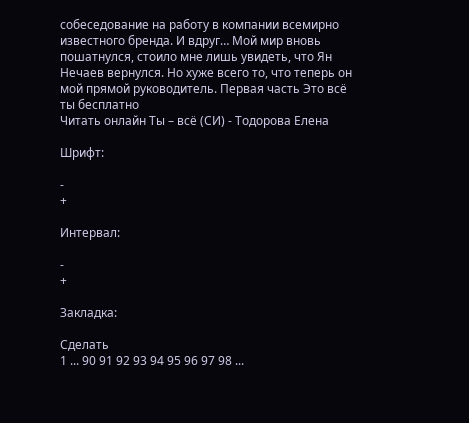собеседование на работу в компании всемирно известного бренда. И вдруг… Мой мир вновь пошатнулся, стоило мне лишь увидеть, что Ян Нечаев вернулся. Но хуже всего то, что теперь он мой прямой руководитель. Первая часть Это всё ты бесплатно
Читать онлайн Ты – всё (СИ) - Тодорова Елена

Шрифт:

-
+

Интервал:

-
+

Закладка:

Сделать
1 ... 90 91 92 93 94 95 96 97 98 ...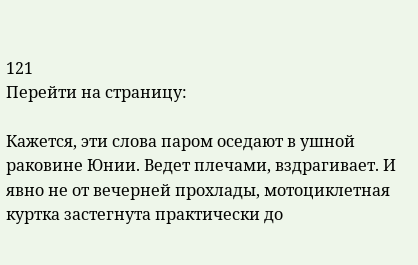121
Перейти на страницу:

Кажется, эти слова паром оседают в ушной раковине Юнии. Ведет плечами, вздрагивает. И явно не от вечерней прохлады, мотоциклетная куртка застегнута практически до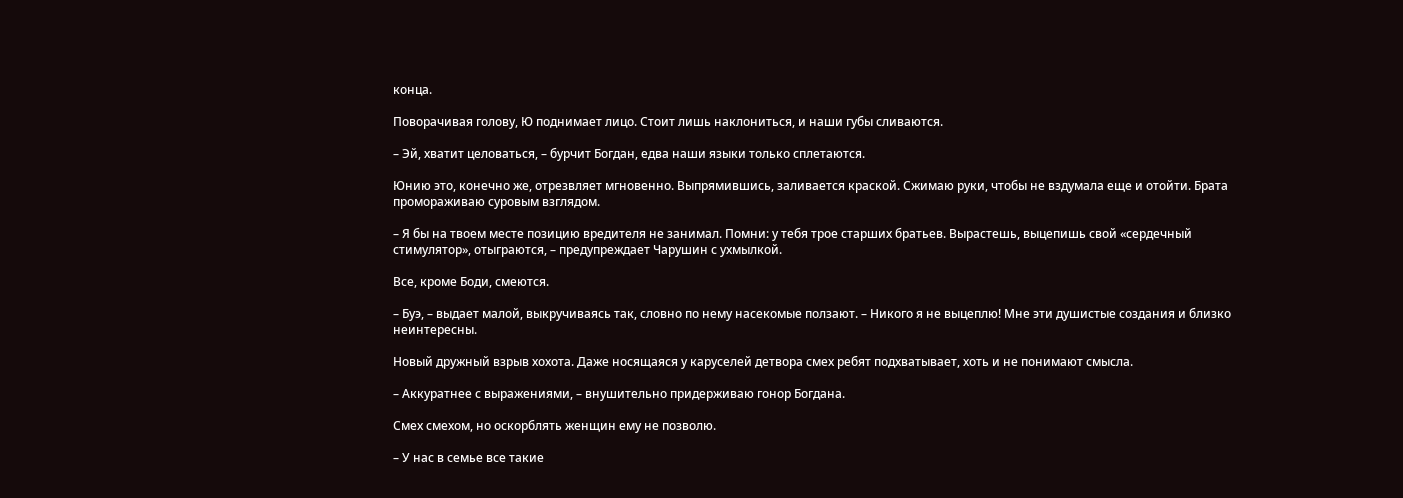конца.

Поворачивая голову, Ю поднимает лицо. Стоит лишь наклониться, и наши губы сливаются.

– Эй, хватит целоваться, – бурчит Богдан, едва наши языки только сплетаются.

Юнию это, конечно же, отрезвляет мгновенно. Выпрямившись, заливается краской. Сжимаю руки, чтобы не вздумала еще и отойти. Брата промораживаю суровым взглядом.

– Я бы на твоем месте позицию вредителя не занимал. Помни: у тебя трое старших братьев. Вырастешь, выцепишь свой «сердечный стимулятор», отыграются, – предупреждает Чарушин с ухмылкой.

Все, кроме Боди, смеются.

– Буэ, – выдает малой, выкручиваясь так, словно по нему насекомые ползают. – Никого я не выцеплю! Мне эти душистые создания и близко неинтересны.

Новый дружный взрыв хохота. Даже носящаяся у каруселей детвора смех ребят подхватывает, хоть и не понимают смысла.

– Аккуратнее с выражениями, – внушительно придерживаю гонор Богдана.

Смех смехом, но оскорблять женщин ему не позволю.

– У нас в семье все такие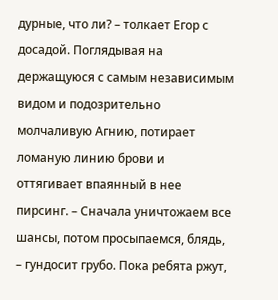дурные, что ли? – толкает Егор с досадой. Поглядывая на держащуюся с самым независимым видом и подозрительно молчаливую Агнию, потирает ломаную линию брови и оттягивает впаянный в нее пирсинг. – Сначала уничтожаем все шансы, потом просыпаемся, блядь, – гундосит грубо. Пока ребята ржут,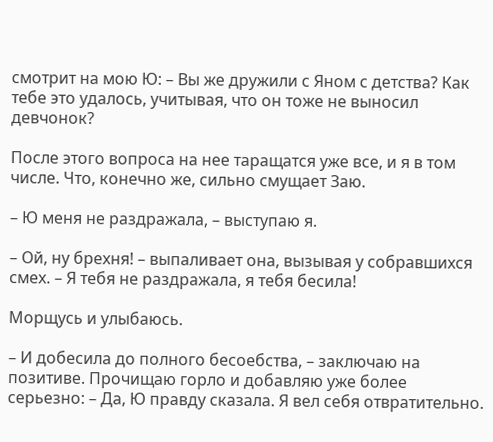смотрит на мою Ю: – Вы же дружили с Яном с детства? Как тебе это удалось, учитывая, что он тоже не выносил девчонок?

После этого вопроса на нее таращатся уже все, и я в том числе. Что, конечно же, сильно смущает Заю.

– Ю меня не раздражала, – выступаю я.

– Ой, ну брехня! – выпаливает она, вызывая у собравшихся смех. – Я тебя не раздражала, я тебя бесила!

Морщусь и улыбаюсь.

– И добесила до полного бесоебства, – заключаю на позитиве. Прочищаю горло и добавляю уже более серьезно: – Да, Ю правду сказала. Я вел себя отвратительно.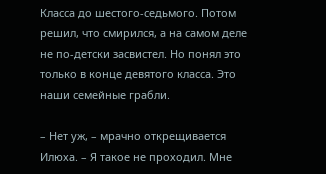Класса до шестого-седьмого. Потом решил, что смирился, а на самом деле не по-детски засвистел. Но понял это только в конце девятого класса. Это наши семейные грабли.

– Нет уж, – мрачно открещивается Илюха. – Я такое не проходил. Мне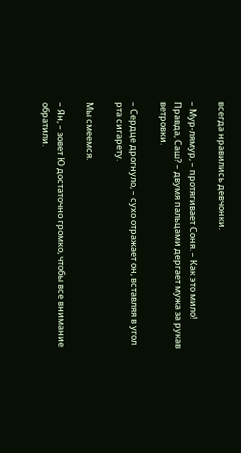всегда нравились девчонки.

– Мур-лямур, – протягивает Соня. – Как это мило! Правда, Саш? – двумя пальцами дергает мужа за рукав ветровки.

– Сердце дрогнуло, – сухо отражает он, вставляя в угол рта сигарету.

Мы смеемся.

– Ян, – зовет Ю достаточно громко, чтобы все внимание обратили.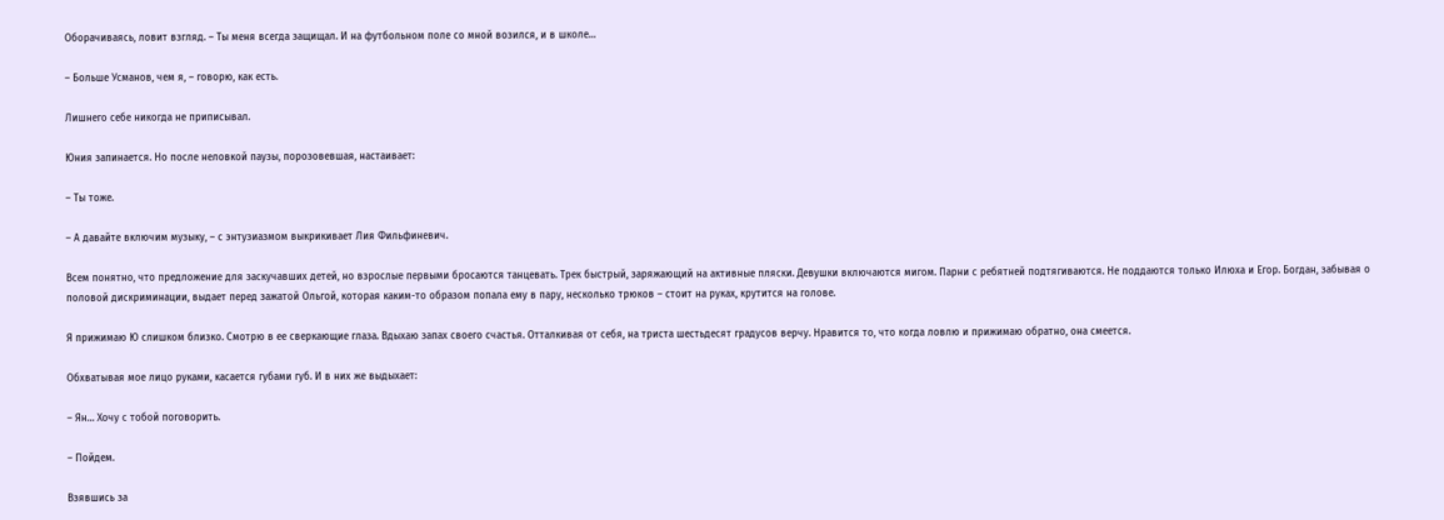Оборачиваясь, ловит взгляд. – Ты меня всегда защищал. И на футбольном поле со мной возился, и в школе…

– Больше Усманов, чем я, – говорю, как есть.

Лишнего себе никогда не приписывал.

Юния запинается. Но после неловкой паузы, порозовевшая, настаивает:

– Ты тоже.

– А давайте включим музыку, – с энтузиазмом выкрикивает Лия Фильфиневич.

Всем понятно, что предложение для заскучавших детей, но взрослые первыми бросаются танцевать. Трек быстрый, заряжающий на активные пляски. Девушки включаются мигом. Парни с ребятней подтягиваются. Не поддаются только Илюха и Егор. Богдан, забывая о половой дискриминации, выдает перед зажатой Ольгой, которая каким-то образом попала ему в пару, несколько трюков – стоит на руках, крутится на голове.

Я прижимаю Ю слишком близко. Смотрю в ее сверкающие глаза. Вдыхаю запах своего счастья. Отталкивая от себя, на триста шестьдесят градусов верчу. Нравится то, что когда ловлю и прижимаю обратно, она смеется.

Обхватывая мое лицо руками, касается губами губ. И в них же выдыхает:

– Ян… Хочу с тобой поговорить.

– Пойдем.

Взявшись за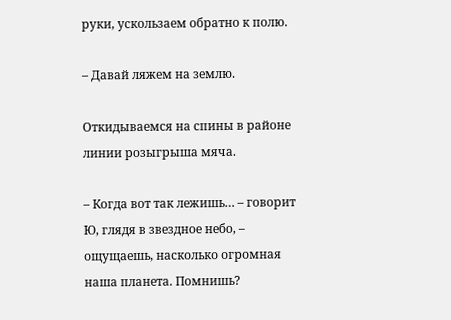руки, ускользаем обратно к полю.

– Давай ляжем на землю.

Откидываемся на спины в районе линии розыгрыша мяча.

– Когда вот так лежишь… – говорит Ю, глядя в звездное небо, – ощущаешь, насколько огромная наша планета. Помнишь?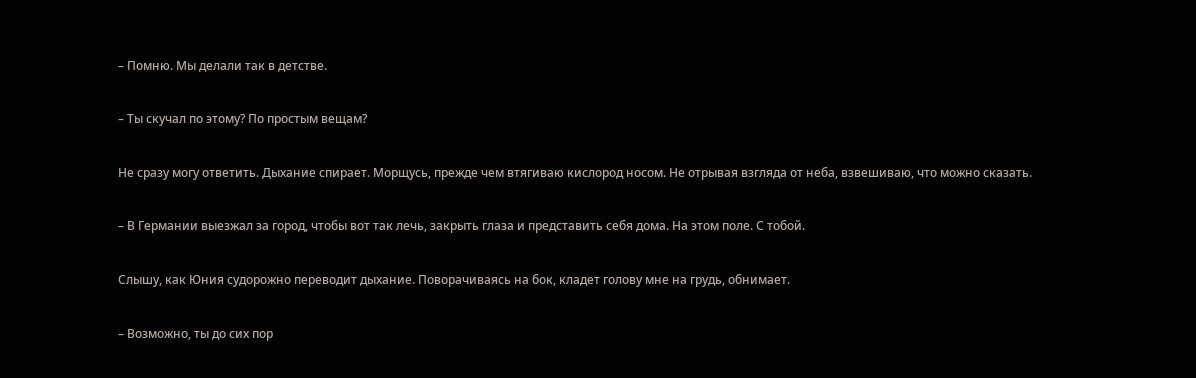– Помню. Мы делали так в детстве.

– Ты скучал по этому? По простым вещам?

Не сразу могу ответить. Дыхание спирает. Морщусь, прежде чем втягиваю кислород носом. Не отрывая взгляда от неба, взвешиваю, что можно сказать.

– В Германии выезжал за город, чтобы вот так лечь, закрыть глаза и представить себя дома. На этом поле. С тобой.

Слышу, как Юния судорожно переводит дыхание. Поворачиваясь на бок, кладет голову мне на грудь, обнимает.

– Возможно, ты до сих пор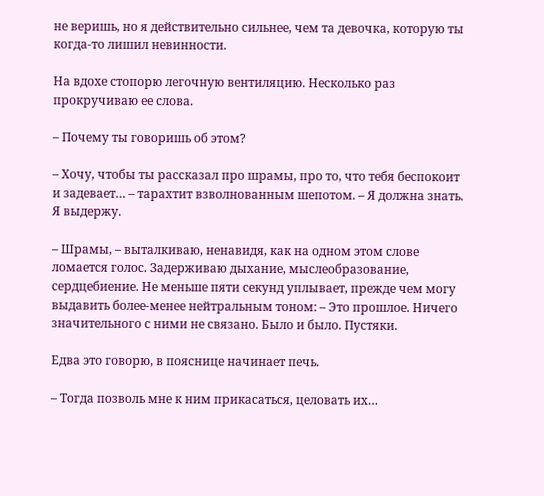не веришь, но я действительно сильнее, чем та девочка, которую ты когда-то лишил невинности.

На вдохе стопорю легочную вентиляцию. Несколько раз прокручиваю ее слова.

– Почему ты говоришь об этом?

– Хочу, чтобы ты рассказал про шрамы, про то, что тебя беспокоит и задевает… – тарахтит взволнованным шепотом. – Я должна знать. Я выдержу.

– Шрамы, – выталкиваю, ненавидя, как на одном этом слове ломается голос. Задерживаю дыхание, мыслеобразование, сердцебиение. Не меньше пяти секунд уплывает, прежде чем могу выдавить более-менее нейтральным тоном: – Это прошлое. Ничего значительного с ними не связано. Было и было. Пустяки.

Едва это говорю, в пояснице начинает печь.

– Тогда позволь мне к ним прикасаться, целовать их…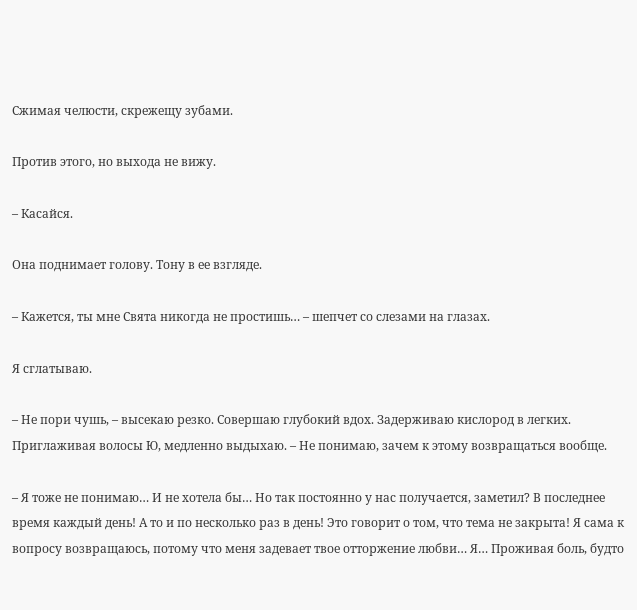Сжимая челюсти, скрежещу зубами.

Против этого, но выхода не вижу.

– Касайся.

Она поднимает голову. Тону в ее взгляде.

– Кажется, ты мне Свята никогда не простишь… – шепчет со слезами на глазах.

Я сглатываю.

– Не пори чушь, – высекаю резко. Совершаю глубокий вдох. Задерживаю кислород в легких. Приглаживая волосы Ю, медленно выдыхаю. – Не понимаю, зачем к этому возвращаться вообще.

– Я тоже не понимаю… И не хотела бы… Но так постоянно у нас получается, заметил? В последнее время каждый день! А то и по несколько раз в день! Это говорит о том, что тема не закрыта! Я сама к вопросу возвращаюсь, потому что меня задевает твое отторжение любви… Я… Проживая боль, будто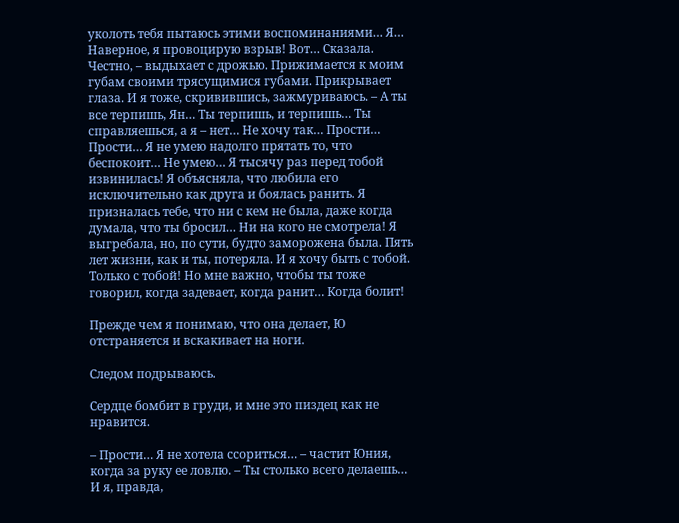уколоть тебя пытаюсь этими воспоминаниями… Я… Наверное, я провоцирую взрыв! Вот… Сказала. Честно, – выдыхает с дрожью. Прижимается к моим губам своими трясущимися губами. Прикрывает глаза. И я тоже, скривившись, зажмуриваюсь. – А ты все терпишь, Ян… Ты терпишь, и терпишь… Ты справляешься, а я – нет… Не хочу так… Прости… Прости… Я не умею надолго прятать то, что беспокоит… Не умею… Я тысячу раз перед тобой извинилась! Я объясняла, что любила его исключительно как друга и боялась ранить. Я призналась тебе, что ни с кем не была, даже когда думала, что ты бросил… Ни на кого не смотрела! Я выгребала, но, по сути, будто заморожена была. Пять лет жизни, как и ты, потеряла. И я хочу быть с тобой. Только с тобой! Но мне важно, чтобы ты тоже говорил, когда задевает, когда ранит… Когда болит!

Прежде чем я понимаю, что она делает, Ю отстраняется и вскакивает на ноги.

Следом подрываюсь.

Сердце бомбит в груди, и мне это пиздец как не нравится.

– Прости… Я не хотела ссориться… – частит Юния, когда за руку ее ловлю. – Ты столько всего делаешь… И я, правда,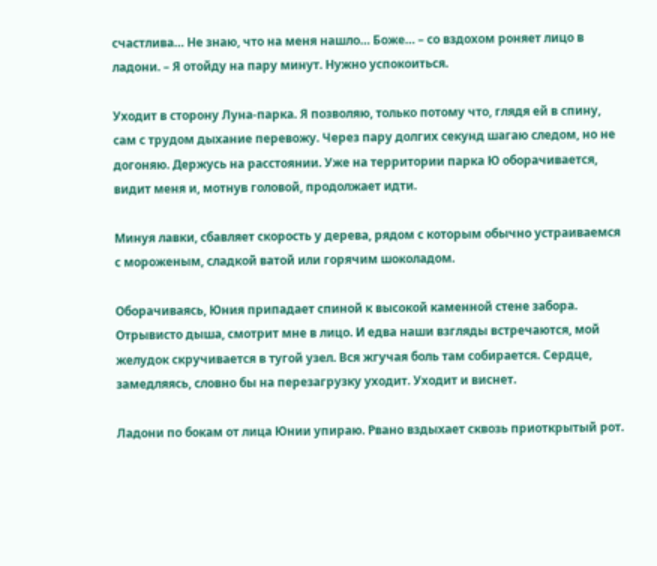счастлива… Не знаю, что на меня нашло… Боже… – со вздохом роняет лицо в ладони. – Я отойду на пару минут. Нужно успокоиться.

Уходит в сторону Луна-парка. Я позволяю, только потому что, глядя ей в спину, сам с трудом дыхание перевожу. Через пару долгих секунд шагаю следом, но не догоняю. Держусь на расстоянии. Уже на территории парка Ю оборачивается, видит меня и, мотнув головой, продолжает идти.

Минуя лавки, сбавляет скорость у дерева, рядом с которым обычно устраиваемся с мороженым, сладкой ватой или горячим шоколадом.

Оборачиваясь, Юния припадает спиной к высокой каменной стене забора. Отрывисто дыша, смотрит мне в лицо. И едва наши взгляды встречаются, мой желудок скручивается в тугой узел. Вся жгучая боль там собирается. Сердце, замедляясь, словно бы на перезагрузку уходит. Уходит и виснет.

Ладони по бокам от лица Юнии упираю. Рвано вздыхает сквозь приоткрытый рот.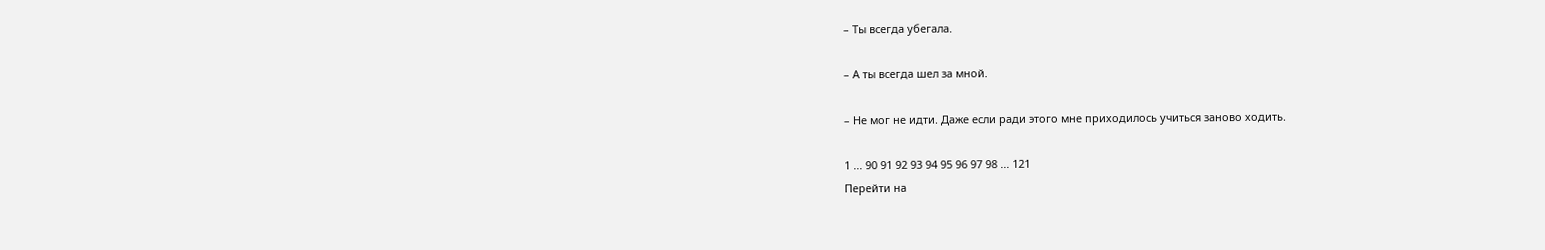– Ты всегда убегала.

– А ты всегда шел за мной.

– Не мог не идти. Даже если ради этого мне приходилось учиться заново ходить.

1 ... 90 91 92 93 94 95 96 97 98 ... 121
Перейти на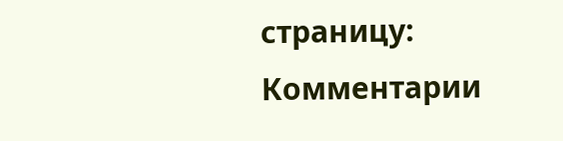страницу:
Комментарии